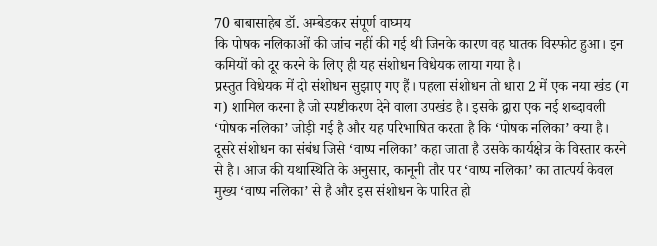70 बाबासाहेब डॉ. अम्बेडकर संपूर्ण वाघ्मय
कि पोषक नलिकाओं की जांच नहीं की गई थी जिनके कारण वह घातक विस्फोट हुआ। इन कमियों को दूर करने के लिए ही यह संशोधन विधेयक लाया गया है।
प्रस्तुत विधेयक में दो संशोधन सुझाए गए हैं। पहला संशोधन तो धारा 2 में एक नया खंड (ग ग) शामिल करना है जो स्पष्टीकरण देने वाला उपखंड है। इसके द्वारा एक नई शब्दावली ‘पोषक नलिका’ जोड़ी गई है और यह परिभाषित करता है कि ‘पोषक नलिका’ क्या है। दूसरे संशोधन का संबंध जिसे ‘वाष्प नलिका’ कहा जाता है उसके कार्यक्षेत्र के विस्तार करने से है। आज की यथास्थिति के अनुसार, कानूनी तौर पर ‘वाष्प नलिका’ का तात्पर्य केवल मुख्य ‘वाष्प नलिका’ से है और इस संशोधन के पारित हो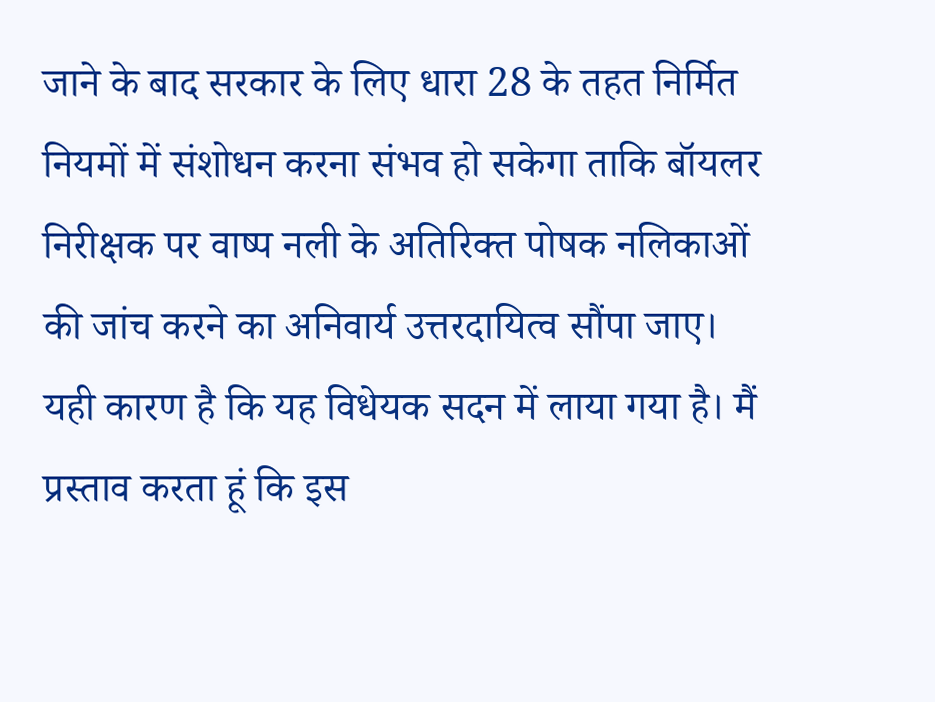जाने के बाद सरकार के लिए धारा 28 के तहत निर्मित नियमों में संशोधन करना संभव हो सकेगा ताकि बॉयलर निरीक्षक पर वाष्प नली के अतिरिक्त पोषक नलिकाओं की जांच करने का अनिवार्य उत्तरदायित्व सौंपा जाए। यही कारण है कि यह विधेयक सदन में लाया गया है। मैं प्रस्ताव करता हूं कि इस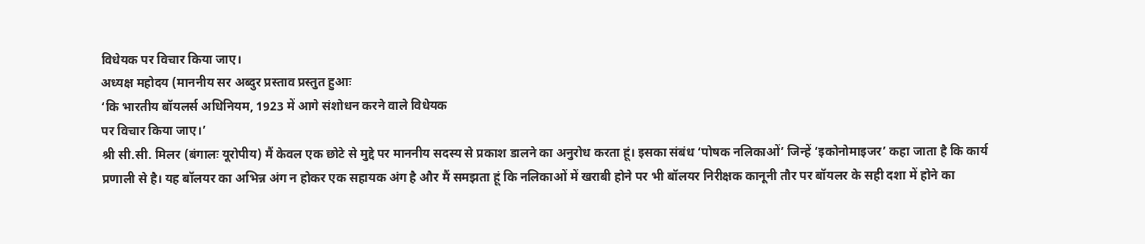विधेयक पर विचार किया जाए।
अध्यक्ष महोदय (माननीय सर अब्दुर प्रस्ताव प्रस्तुत हुआः
‘कि भारतीय बॉयलर्स अधिनियम, 1923 में आगे संशोधन करने वाले विधेयक
पर विचार किया जाए।’
श्री सी.सी. मिलर (बंगालः यूरोपीय) मैं केवल एक छोटे से मुद्दे पर माननीय सदस्य से प्रकाश डालने का अनुरोध करता हूं। इसका संबंध ‘पोषक नलिकाओं’ जिन्हें ‘इकोनोमाइजर’ कहा जाता है कि कार्य प्रणाली से है। यह बॉलयर का अभिन्न अंग न होकर एक सहायक अंग है और मैं समझता हूं कि नलिकाओं में खराबी होने पर भी बॉलयर निरीक्षक कानूनी तौर पर बॉयलर के सही दशा में होने का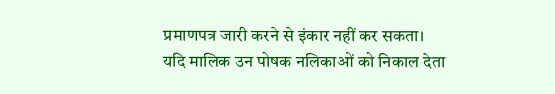प्रमाणपत्र जारी करने से इंकार नहीं कर सकता। यदि मालिक उन पोषक नलिकाओं को निकाल देता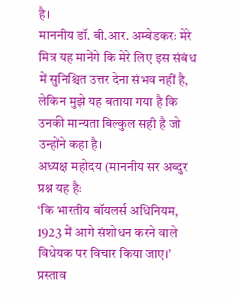है।
माननीय डॉ. बी.आर. अम्बेडकरः मेरे मित्र यह मानेंगे कि मेरे लिए इस संबंध में सुनिश्चित उत्तर देना संभव नहीं है, लेकिन मुझे यह बताया गया है कि उनकी मान्यता बिल्कुल सही है जो उन्होंने कहा है।
अध्यक्ष महोदय (माननीय सर अब्दुर प्रश्न यह हैः
‘कि भारतीय बॉयलर्स अधिनियम, 1923 में आगे संशोधन करने वाले विधेयक पर विचार किया जाए।’
प्रस्ताव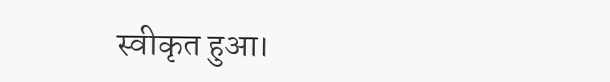स्वीकृत हुआ।